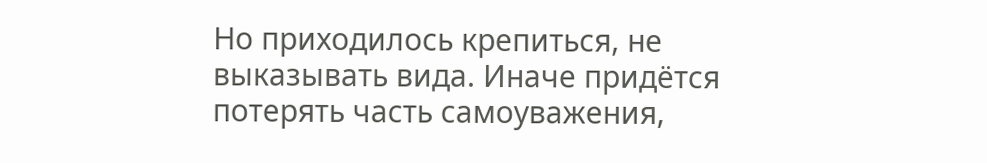Но приходилось крепиться, не выказывать вида. Иначе придётся потерять часть самоуважения,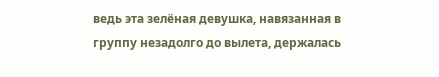ведь эта зелёная девушка, навязанная в группу незадолго до вылета, держалась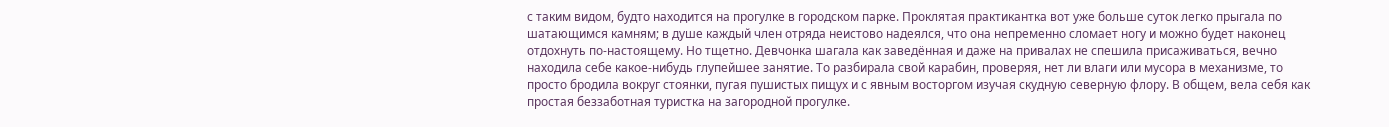с таким видом, будто находится на прогулке в городском парке. Проклятая практикантка вот уже больше суток легко прыгала по шатающимся камням; в душе каждый член отряда неистово надеялся, что она непременно сломает ногу и можно будет наконец отдохнуть по-настоящему. Но тщетно. Девчонка шагала как заведённая и даже на привалах не спешила присаживаться, вечно находила себе какое-нибудь глупейшее занятие. То разбирала свой карабин, проверяя, нет ли влаги или мусора в механизме, то просто бродила вокруг стоянки, пугая пушистых пищух и с явным восторгом изучая скудную северную флору. В общем, вела себя как простая беззаботная туристка на загородной прогулке.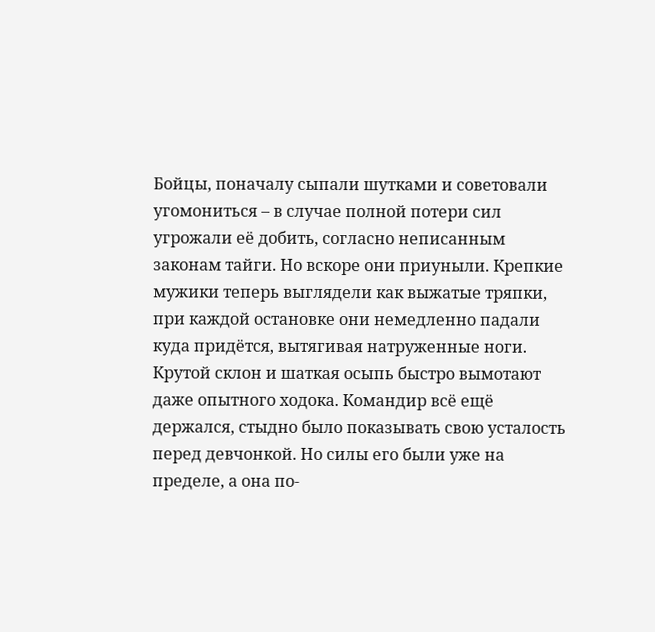Бойцы, поначалу сыпали шутками и советовали угомониться – в случае полной потери сил угрожали её добить, согласно неписанным законам тайги. Но вскоре они приуныли. Крепкие мужики теперь выглядели как выжатые тряпки, при каждой остановке они немедленно падали куда придётся, вытягивая натруженные ноги. Крутой склон и шаткая осыпь быстро вымотают даже опытного ходока. Командир всё ещё держался, стыдно было показывать свою усталость перед девчонкой. Но силы его были уже на пределе, а она по-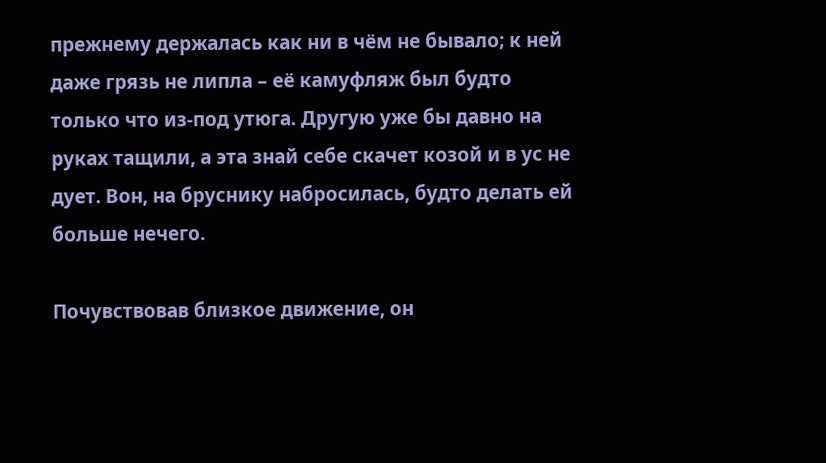прежнему держалась как ни в чём не бывало; к ней даже грязь не липла – её камуфляж был будто только что из-под утюга. Другую уже бы давно на руках тащили, а эта знай себе скачет козой и в ус не дует. Вон, на бруснику набросилась, будто делать ей больше нечего.

Почувствовав близкое движение, он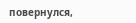повернулся,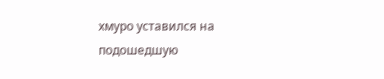хмуро уставился на подошедшую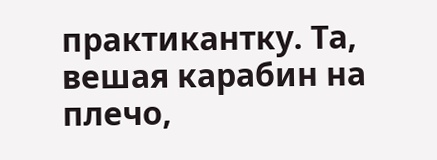практикантку. Та, вешая карабин на плечо,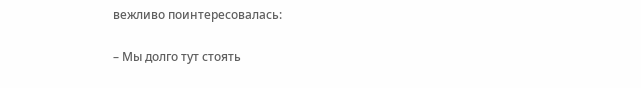вежливо поинтересовалась:

– Мы долго тут стоять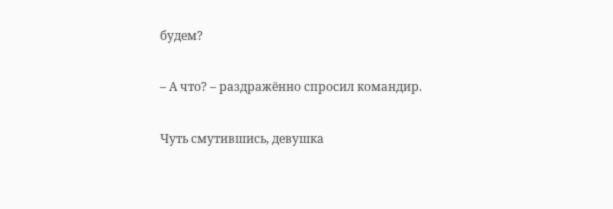будем?

– А что? – раздражённо спросил командир.

Чуть смутившись, девушка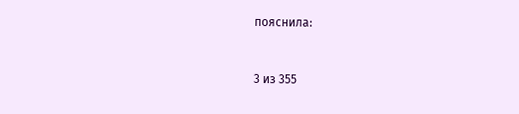пояснила:



3 из 355